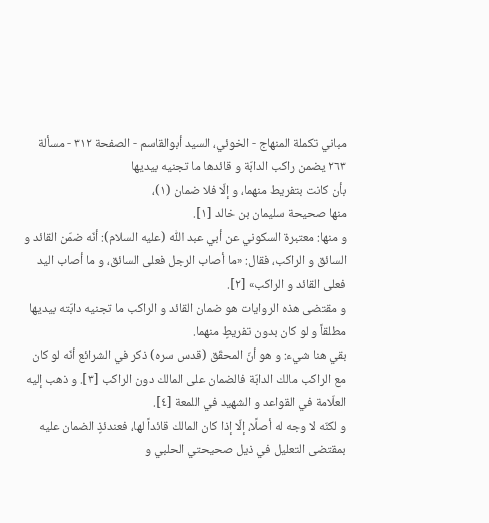مباني تكملة المنهاج - الخوئي، السيد أبوالقاسم - الصفحة ٣١٢ - مسألة ٢٦٣ يضمن راكب الدابّة و قائدها ما تجنيه بيديها
بأن كانت بتفريط منهما، و إلّا فلا ضمان (١)،
منها صحيحة سليمان بن خالد [١].
و منها: معتبرة السكوني عن أبي عبد اللّٰه (عليه السلام): أنّه ضمّن القائد و السائق و الراكب، فقال: «ما أصاب الرجل فعلى السائق، و ما أصاب اليد فعلى القائد و الراكب» [٢].
و مقتضى هذه الروايات هو ضمان القائد و الراكب ما تجنيه دابّته بيديها مطلقاً و لو كان بدون تفريطٍ منهما.
بقي هنا شيء: و هو أنّ المحقّق (قدس سره) ذكر في الشرائع أنّه لو كان مع الراكب مالك الدابّة فالضمان على المالك دون الراكب [٣]. و ذهب إليه العلّامة في القواعد و الشهيد في اللمعة [٤].
و لكنّه لا وجه له أصلًا، إلّا إذا كان المالك قائداً لها، فعندئذٍ الضمان عليه بمقتضى التعليل في ذيل صحيحتي الحلبي و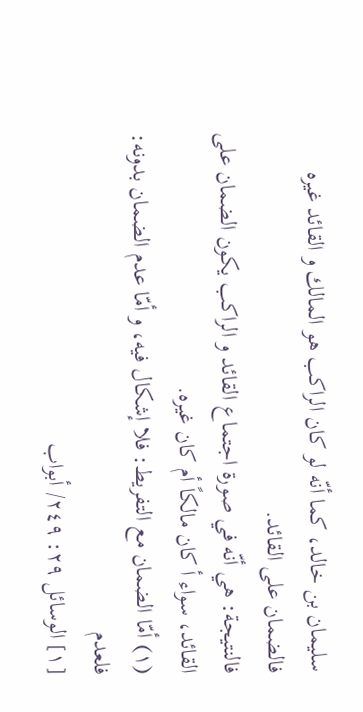سليمان بن خالد، كما أنّه لو كان الراكب هو المالك و القائد غيره فالضمان على القائد.
فالنتيجة: هي أنّه في صورة اجتماع القائد و الراكب يكون الضمان على القائد، سواء أ كان مالكاً أم كان غيره.
(١) أمّا الضمان مع التفريط: فلا إشكال فيه، و أمّا عدم الضمان بدونه: فلعدم
[١] الوسائل ٢٩: ٢٤٩/ أبواب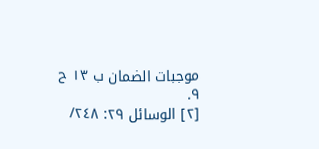موجبات الضمان ب ١٣ ح ٩.
[٢] الوسائل ٢٩: ٢٤٨/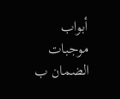أبواب موجبات الضمان ب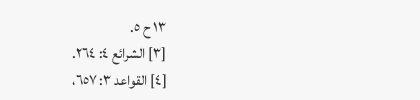١٣ ح ٥.
[٣] الشرائع ٤: ٢٦٤.
[٤] القواعد ٣: ٦٥٧،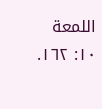اللمعة ١٠: ١٦٢.